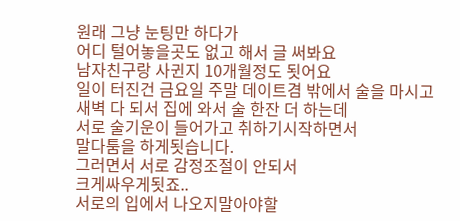원래 그냥 눈팅만 하다가
어디 털어놓을곳도 없고 해서 글 써봐요
남자친구랑 사귄지 10개월정도 됫어요
일이 터진건 금요일 주말 데이트겸 밖에서 술을 마시고
새벽 다 되서 집에 와서 술 한잔 더 하는데
서로 술기운이 들어가고 취하기시작하면서
말다툼을 하게됫습니다.
그러면서 서로 감정조절이 안되서
크게싸우게됫죠..
서로의 입에서 나오지말아야할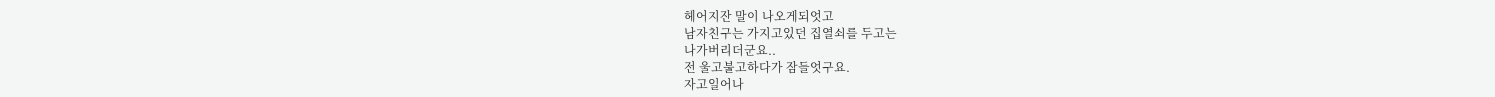헤어지잔 말이 나오게되엇고
남자친구는 가지고있던 집열쇠를 두고는
나가버리더군요..
전 울고불고하다가 잠들엇구요.
자고일어나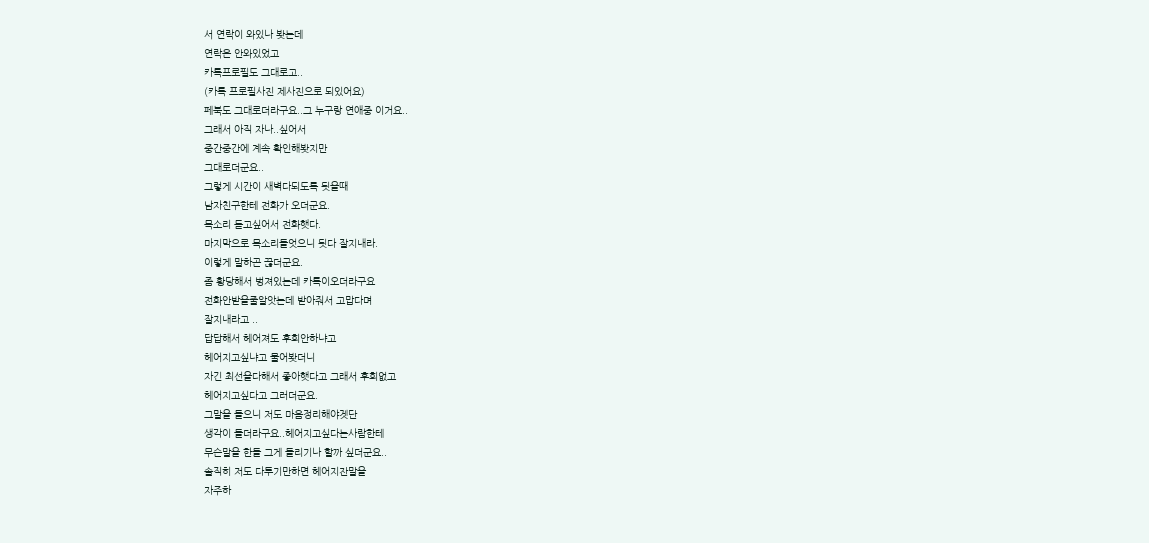서 연락이 와있나 봣는데
연락은 안와있었고
카톡프로필도 그대로고..
(카톡 프로필사진 제사진으로 되있어요)
페북도 그대로더라구요..그 누구랑 연애중 이거요..
그래서 아직 자나..싶어서
중간중간에 계속 확인해봣지만
그대로더군요..
그렇게 시간이 새벽다되도록 됫을때
남자친구한테 전화가 오더군요.
목소리 듣고싶어서 전화햇다.
마지막으로 목소리들엇으니 됫다 잘지내라.
이렇게 말하곤 끊더군요.
좀 황당해서 벙져있는데 카톡이오더라구요
전화안받을줄알앗는데 받아줘서 고맙다며
잘지내라고 ..
답답해서 헤어져도 후회안하냐고
헤어지고싶냐고 물어봣더니
자긴 최선을다해서 좋아햇다고 그래서 후회없고
헤어지고싶다고 그러더군요.
그말을 들으니 저도 마음정리해야겟단
생각이 들더라구요..헤어지고싶다는사람한테
무슨말을 한들 그게 들리기나 할까 싶더군요..
솔직히 저도 다투기만하면 헤어지잔말을
자주하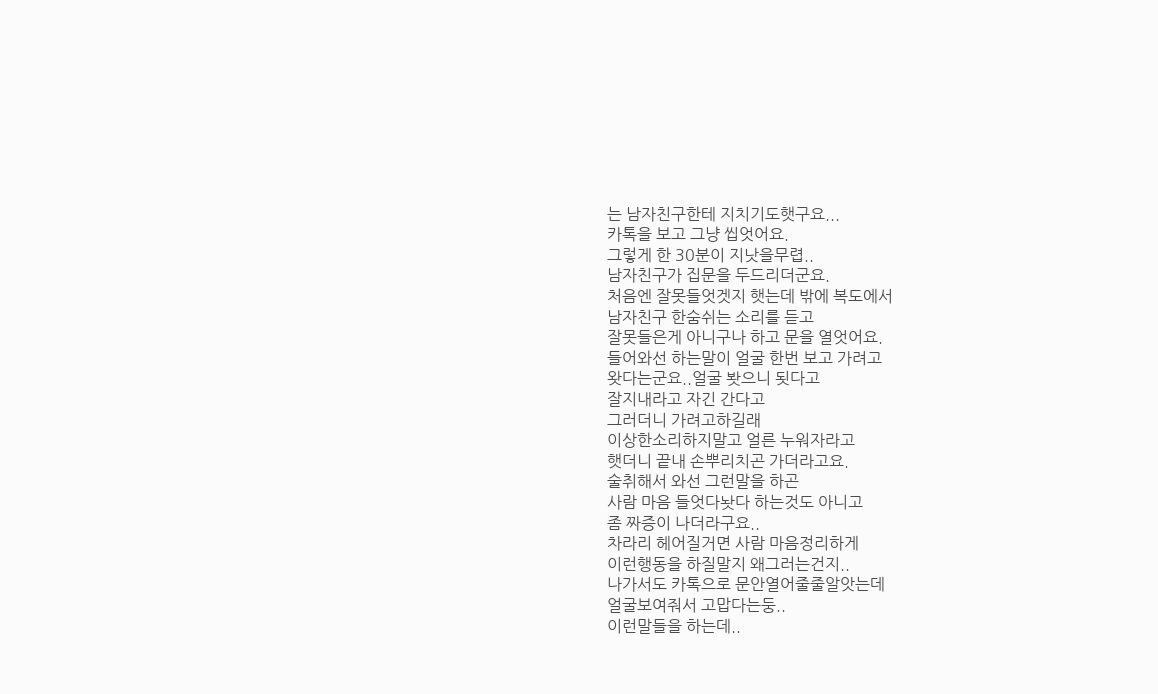는 남자친구한테 지치기도햇구요...
카톡을 보고 그냥 씹엇어요.
그렇게 한 30분이 지낫을무렵..
남자친구가 집문을 두드리더군요.
처음엔 잘못들엇겟지 햇는데 밖에 복도에서
남자친구 한숨쉬는 소리를 듣고
잘못들은게 아니구나 하고 문을 열엇어요.
들어와선 하는말이 얼굴 한번 보고 가려고
왓다는군요..얼굴 봣으니 됫다고
잘지내라고 자긴 간다고
그러더니 가려고하길래
이상한소리하지말고 얼른 누워자라고
햇더니 끝내 손뿌리치곤 가더라고요.
술취해서 와선 그런말을 하곤
사람 마음 들엇다놧다 하는것도 아니고
좀 짜증이 나더라구요..
차라리 헤어질거면 사람 마음정리하게
이런행동을 하질말지 왜그러는건지..
나가서도 카톡으로 문안열어줄줄알앗는데
얼굴보여줘서 고맙다는둥..
이런말들을 하는데..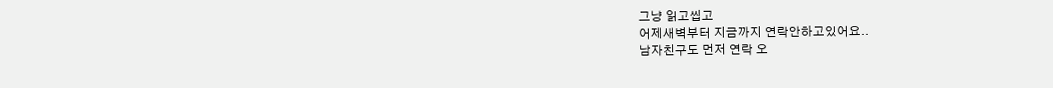그냥 읽고씹고
어제새벽부터 지금까지 연락안하고있어요..
남자친구도 먼저 연락 오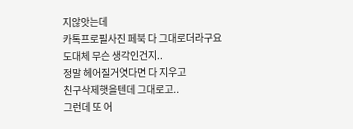지않앗는데
카톡프로필사진 페북 다 그대로더라구요
도대체 무슨 생각인건지..
정말 헤어질거엿다면 다 지우고
친구삭제햇을텐데 그대로고..
그런데 또 어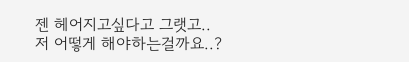젠 헤어지고싶다고 그랫고..
저 어떻게 해야하는걸까요..?